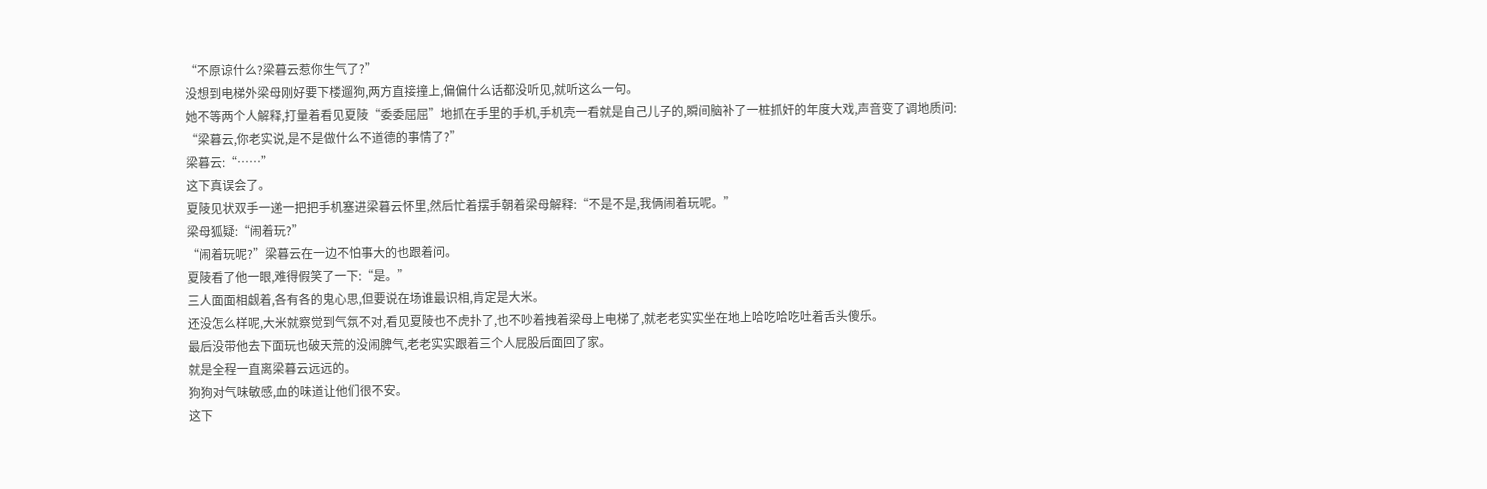“不原谅什么?梁暮云惹你生气了?”
没想到电梯外梁母刚好要下楼遛狗,两方直接撞上,偏偏什么话都没听见,就听这么一句。
她不等两个人解释,打量着看见夏陵“委委屈屈”地抓在手里的手机,手机壳一看就是自己儿子的,瞬间脑补了一桩抓奸的年度大戏,声音变了调地质问:
“梁暮云,你老实说,是不是做什么不道德的事情了?”
梁暮云:“……”
这下真误会了。
夏陵见状双手一递一把把手机塞进梁暮云怀里,然后忙着摆手朝着梁母解释:“不是不是,我俩闹着玩呢。”
梁母狐疑:“闹着玩?”
“闹着玩呢?”梁暮云在一边不怕事大的也跟着问。
夏陵看了他一眼,难得假笑了一下:“是。”
三人面面相觑着,各有各的鬼心思,但要说在场谁最识相,肯定是大米。
还没怎么样呢,大米就察觉到气氛不对,看见夏陵也不虎扑了,也不吵着拽着梁母上电梯了,就老老实实坐在地上哈吃哈吃吐着舌头傻乐。
最后没带他去下面玩也破天荒的没闹脾气,老老实实跟着三个人屁股后面回了家。
就是全程一直离梁暮云远远的。
狗狗对气味敏感,血的味道让他们很不安。
这下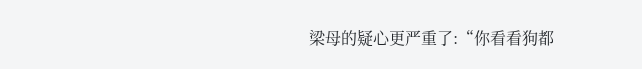梁母的疑心更严重了:“你看看狗都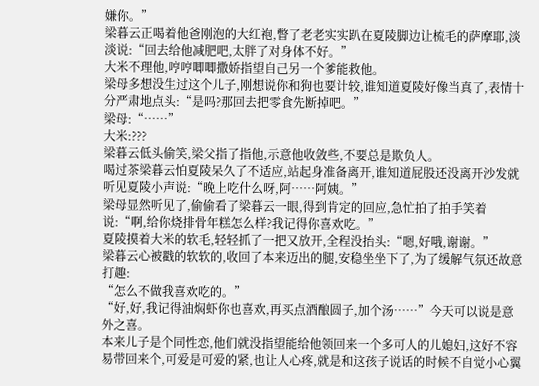嫌你。”
梁暮云正喝着他爸刚泡的大红袍,瞥了老老实实趴在夏陵脚边让梳毛的萨摩耶,淡淡说:“回去给他减肥吧,太胖了对身体不好。”
大米不理他,哼哼唧唧撒娇指望自己另一个爹能救他。
梁母多想没生过这个儿子,刚想说你和狗也要计较,谁知道夏陵好像当真了,表情十分严肃地点头:“是吗?那回去把零食先断掉吧。”
梁母:“……”
大米:???
梁暮云低头偷笑,梁父指了指他,示意他收敛些,不要总是欺负人。
喝过茶梁暮云怕夏陵呆久了不适应,站起身准备离开,谁知道屁股还没离开沙发就听见夏陵小声说:“晚上吃什么呀,阿……阿姨。”
梁母显然听见了,偷偷看了梁暮云一眼,得到肯定的回应,急忙拍了拍手笑着说:“啊,给你烧排骨年糕怎么样?我记得你喜欢吃。”
夏陵摸着大米的软毛,轻轻抓了一把又放开,全程没抬头:“嗯,好哦,谢谢。”
梁暮云心被戳的软软的,收回了本来迈出的腿,安稳坐坐下了,为了缓解气氛还故意打趣:
“怎么不做我喜欢吃的。”
“好,好,我记得油焖虾你也喜欢,再买点酒酿圆子,加个汤……”今天可以说是意外之喜。
本来儿子是个同性恋,他们就没指望能给他领回来一个多可人的儿媳妇,这好不容易带回来个,可爱是可爱的紧,也让人心疼,就是和这孩子说话的时候不自觉小心翼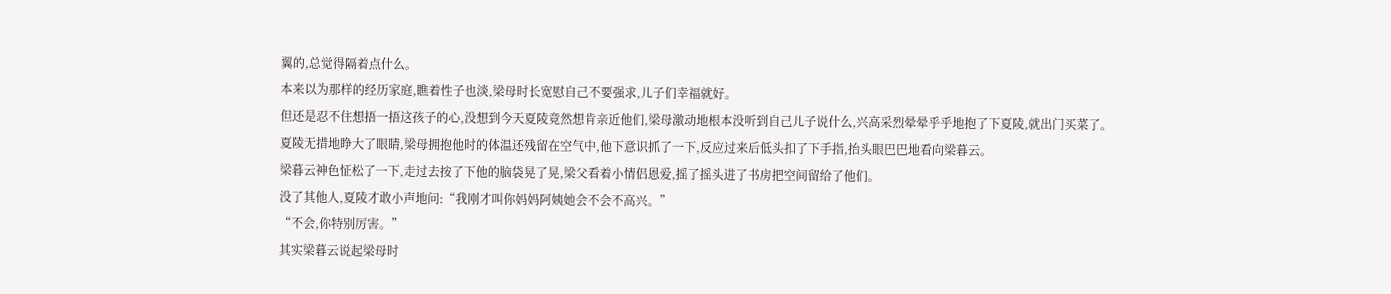翼的,总觉得隔着点什么。
本来以为那样的经历家庭,瞧着性子也淡,梁母时长宽慰自己不要强求,儿子们幸福就好。
但还是忍不住想捂一捂这孩子的心,没想到今天夏陵竟然想肯亲近他们,梁母激动地根本没听到自己儿子说什么,兴高采烈晕晕乎乎地抱了下夏陵,就出门买菜了。
夏陵无措地睁大了眼睛,梁母拥抱他时的体温还残留在空气中,他下意识抓了一下,反应过来后低头扣了下手指,抬头眼巴巴地看向梁暮云。
梁暮云神色怔松了一下,走过去按了下他的脑袋晃了晃,梁父看着小情侣恩爱,摇了摇头进了书房把空间留给了他们。
没了其他人,夏陵才敢小声地问:“我刚才叫你妈妈阿姨她会不会不高兴。”
“不会,你特别厉害。”
其实梁暮云说起梁母时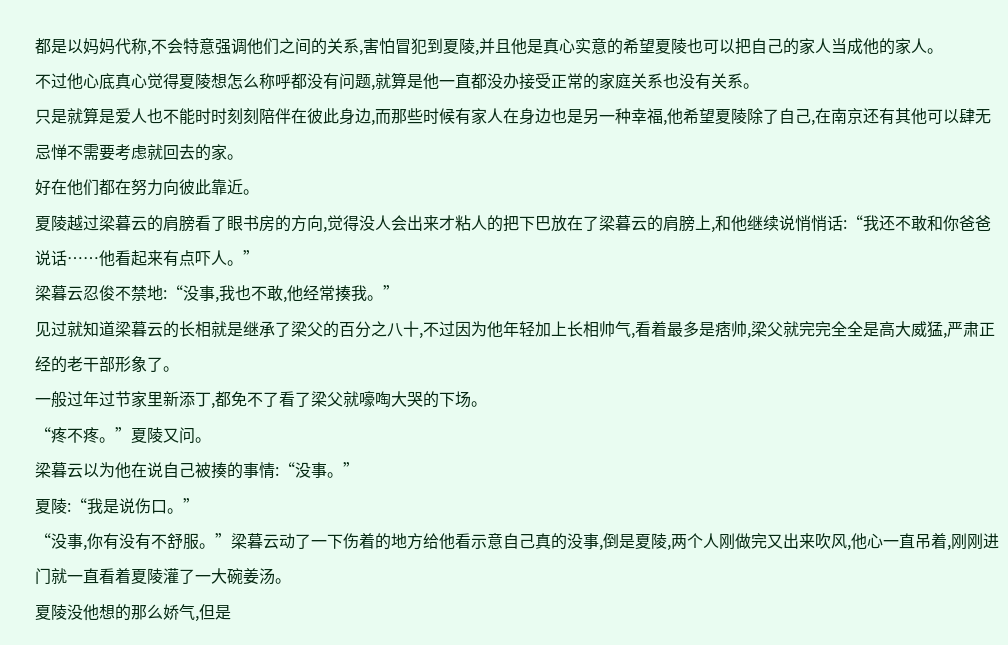都是以妈妈代称,不会特意强调他们之间的关系,害怕冒犯到夏陵,并且他是真心实意的希望夏陵也可以把自己的家人当成他的家人。
不过他心底真心觉得夏陵想怎么称呼都没有问题,就算是他一直都没办接受正常的家庭关系也没有关系。
只是就算是爱人也不能时时刻刻陪伴在彼此身边,而那些时候有家人在身边也是另一种幸福,他希望夏陵除了自己,在南京还有其他可以肆无忌惮不需要考虑就回去的家。
好在他们都在努力向彼此靠近。
夏陵越过梁暮云的肩膀看了眼书房的方向,觉得没人会出来才粘人的把下巴放在了梁暮云的肩膀上,和他继续说悄悄话:“我还不敢和你爸爸说话……他看起来有点吓人。”
梁暮云忍俊不禁地:“没事,我也不敢,他经常揍我。”
见过就知道梁暮云的长相就是继承了梁父的百分之八十,不过因为他年轻加上长相帅气,看着最多是痞帅,梁父就完完全全是高大威猛,严肃正经的老干部形象了。
一般过年过节家里新添丁,都免不了看了梁父就嚎啕大哭的下场。
“疼不疼。”夏陵又问。
梁暮云以为他在说自己被揍的事情:“没事。”
夏陵:“我是说伤口。”
“没事,你有没有不舒服。”梁暮云动了一下伤着的地方给他看示意自己真的没事,倒是夏陵,两个人刚做完又出来吹风,他心一直吊着,刚刚进门就一直看着夏陵灌了一大碗姜汤。
夏陵没他想的那么娇气,但是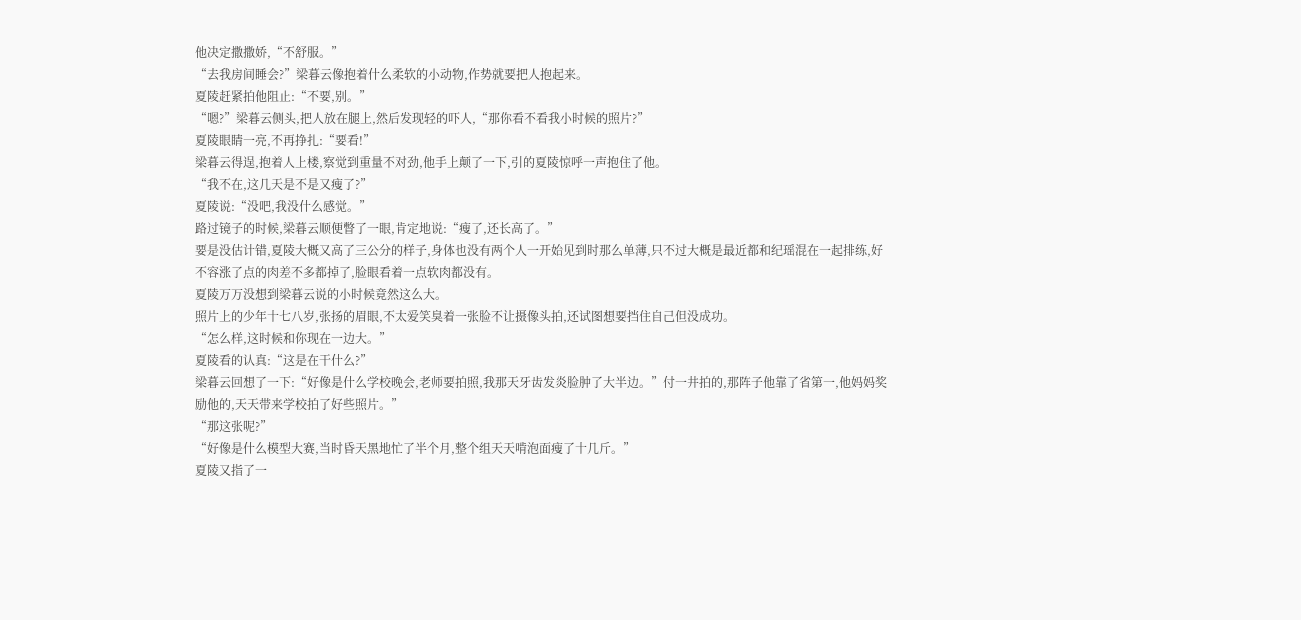他决定撒撒娇,“不舒服。”
“去我房间睡会?”梁暮云像抱着什么柔软的小动物,作势就要把人抱起来。
夏陵赶紧拍他阻止:“不要,别。”
“嗯?”梁暮云侧头,把人放在腿上,然后发现轻的吓人,“那你看不看我小时候的照片?”
夏陵眼睛一亮,不再挣扎:“要看!”
梁暮云得逞,抱着人上楼,察觉到重量不对劲,他手上颠了一下,引的夏陵惊呼一声抱住了他。
“我不在,这几天是不是又瘦了?”
夏陵说:“没吧,我没什么感觉。”
路过镜子的时候,梁暮云顺便瞥了一眼,肯定地说:“瘦了,还长高了。”
要是没估计错,夏陵大概又高了三公分的样子,身体也没有两个人一开始见到时那么单薄,只不过大概是最近都和纪瑶混在一起排练,好不容涨了点的肉差不多都掉了,脸眼看着一点软肉都没有。
夏陵万万没想到梁暮云说的小时候竟然这么大。
照片上的少年十七八岁,张扬的眉眼,不太爱笑臭着一张脸不让摄像头拍,还试图想要挡住自己但没成功。
“怎么样,这时候和你现在一边大。”
夏陵看的认真:“这是在干什么?”
梁暮云回想了一下:“好像是什么学校晚会,老师要拍照,我那天牙齿发炎脸肿了大半边。”付一井拍的,那阵子他靠了省第一,他妈妈奖励他的,天天带来学校拍了好些照片。”
“那这张呢?”
“好像是什么模型大赛,当时昏天黑地忙了半个月,整个组天天啃泡面瘦了十几斤。”
夏陵又指了一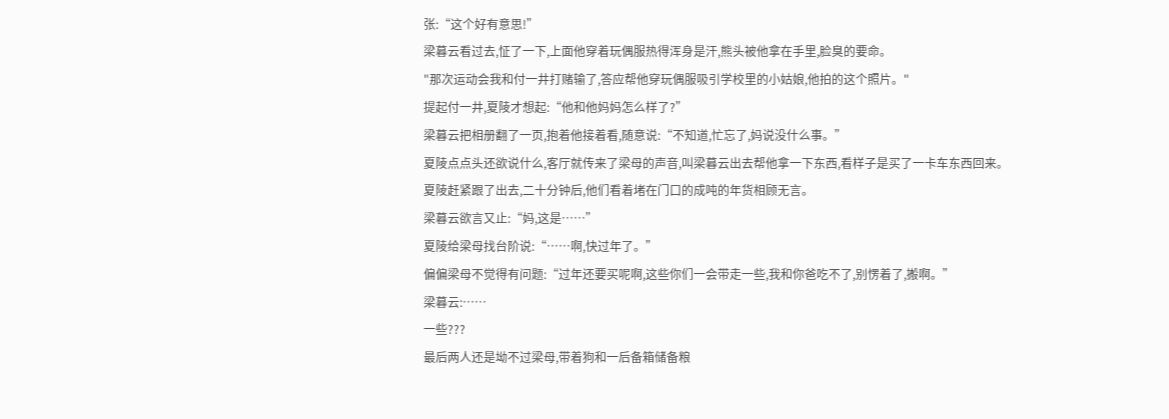张:“这个好有意思!”
梁暮云看过去,怔了一下,上面他穿着玩偶服热得浑身是汗,熊头被他拿在手里,脸臭的要命。
"那次运动会我和付一井打赌输了,答应帮他穿玩偶服吸引学校里的小姑娘,他拍的这个照片。"
提起付一井,夏陵才想起:“他和他妈妈怎么样了?”
梁暮云把相册翻了一页,抱着他接着看,随意说:“不知道,忙忘了,妈说没什么事。”
夏陵点点头还欲说什么,客厅就传来了梁母的声音,叫梁暮云出去帮他拿一下东西,看样子是买了一卡车东西回来。
夏陵赶紧跟了出去,二十分钟后,他们看着堵在门口的成吨的年货相顾无言。
梁暮云欲言又止:“妈,这是……”
夏陵给梁母找台阶说:“……啊,快过年了。”
偏偏梁母不觉得有问题:“过年还要买呢啊,这些你们一会带走一些,我和你爸吃不了,别愣着了,搬啊。”
梁暮云:……
一些???
最后两人还是坳不过梁母,带着狗和一后备箱储备粮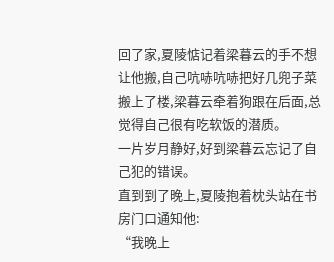回了家,夏陵惦记着梁暮云的手不想让他搬,自己吭哧吭哧把好几兜子菜搬上了楼,梁暮云牵着狗跟在后面,总觉得自己很有吃软饭的潜质。
一片岁月静好,好到梁暮云忘记了自己犯的错误。
直到到了晚上,夏陵抱着枕头站在书房门口通知他:
“我晚上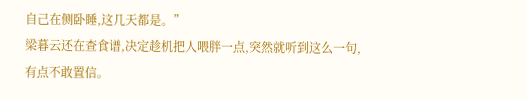自己在侧卧睡,这几天都是。”
梁暮云还在查食谱,决定趁机把人喂胖一点,突然就听到这么一句,有点不敢置信。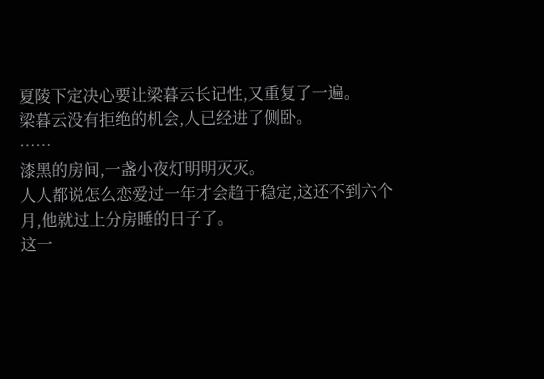夏陵下定决心要让梁暮云长记性,又重复了一遍。
梁暮云没有拒绝的机会,人已经进了侧卧。
……
漆黑的房间,一盏小夜灯明明灭灭。
人人都说怎么恋爱过一年才会趋于稳定,这还不到六个月,他就过上分房睡的日子了。
这一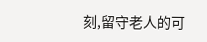刻,留守老人的可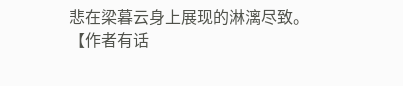悲在梁暮云身上展现的淋漓尽致。
【作者有话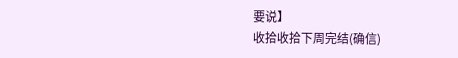要说】
收拾收拾下周完结(确信)